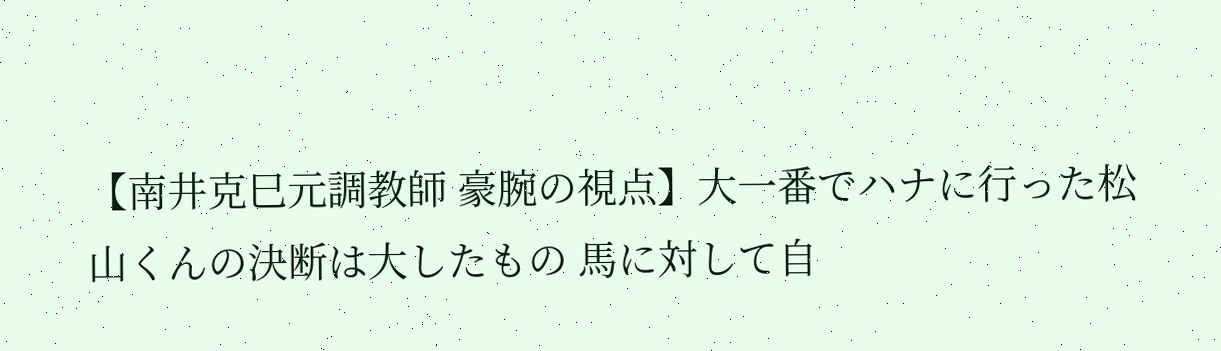【南井克巳元調教師 豪腕の視点】大一番でハナに行った松山くんの決断は大したもの 馬に対して自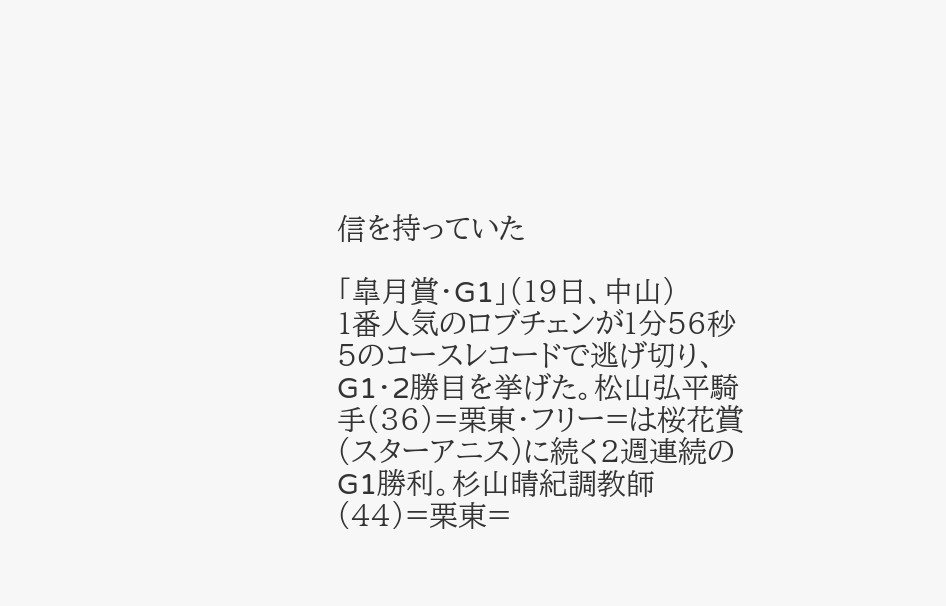信を持っていた

「皐月賞・G1」(19日、中山)
1番人気のロブチェンが1分56秒5のコースレコードで逃げ切り、G1・2勝目を挙げた。松山弘平騎手(36)=栗東・フリー=は桜花賞(スターアニス)に続く2週連続のG1勝利。杉山晴紀調教師(44)=栗東=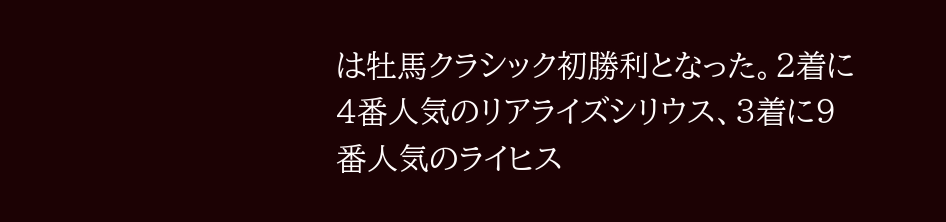は牡馬クラシック初勝利となった。2着に4番人気のリアライズシリウス、3着に9番人気のライヒス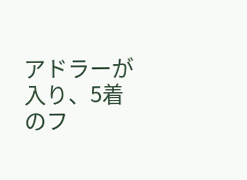アドラーが入り、5着のフ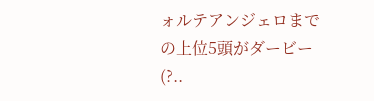ォルテアンジェロまでの上位5頭がダービー(?..